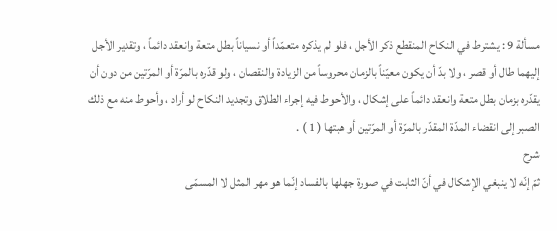مسألة 9 : يشترط في النكاح المنقطع ذكر الأجل ، فلو لم يذكره متعمّداً أو نسياناً بطل متعة وانعقد دائماً ، وتقدير الأجل إليهما طال أو قصر ، ولا بدّ أن يكون معيّناً بالزمان محروساً من الزيادة والنقصان ، ولو قدّره بالمرّة أو المرّتين من دون أن يقدّره بزمان بطل متعة وانعقد دائماً على إشكال ، والأحوط فيه إجراء الطلاق وتجديد النكاح لو أراد ، وأحوط منه مع ذلك الصبر إلى انقضاء المدّة المقدّر بالمرّة أو المرّتين أو هبتها ( 1 ) .
شرح
ثمّ إنّه لا ينبغي الإشكال في أنّ الثابت في صورة جهلها بالفساد إنّما هو مهر المثل لا المسمّى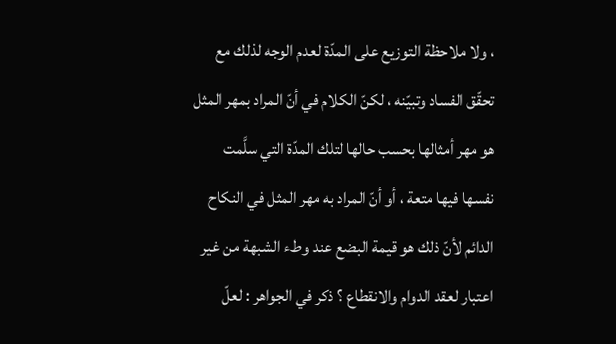، ولا ملاحظة التوزيع على المدّة لعدم الوجه لذلك مع تحقّق الفساد وتبيّنه ، لكنّ الكلام في أنّ المراد بمهر المثل هو مهر أمثالها بحسب حالها لتلك المدّة التي سلَّمت نفسها فيها متعة ، أو أنّ المراد به مهر المثل في النكاح الدائم لأنّ ذلك هو قيمة البضع عند وطء الشبهة من غير اعتبار لعقد الدوام والانقطاع ؟ ذكر في الجواهر : لعلّ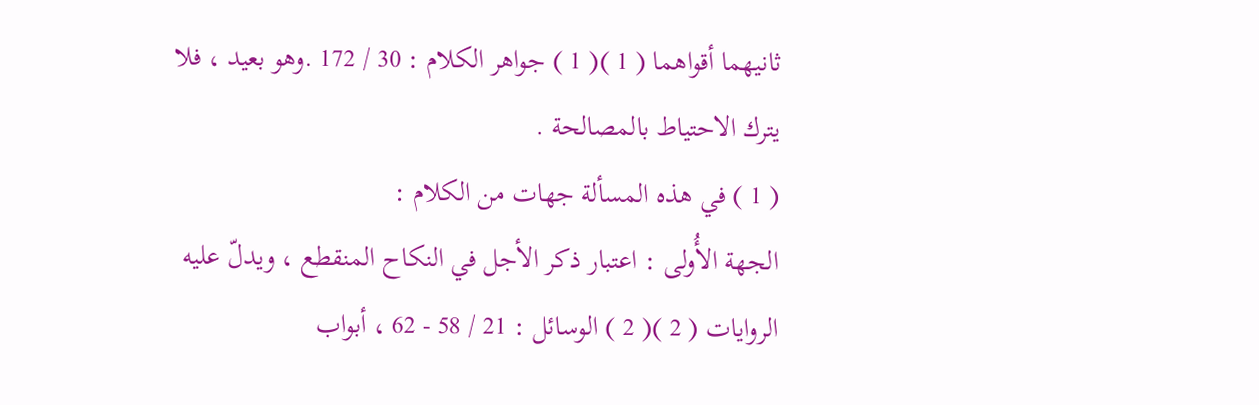ثانيهما أقواهما ( 1 )( 1 ) جواهر الكلام : 30 / 172 .وهو بعيد ، فلا يترك الاحتياط بالمصالحة .
( 1 ) في هذه المسألة جهات من الكلام :
الجهة الأُولى : اعتبار ذكر الأجل في النكاح المنقطع ، ويدلّ عليه الروايات ( 2 )( 2 ) الوسائل : 21 / 58 - 62 ، أبواب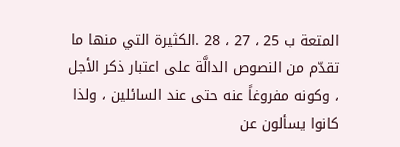المتعة ب 25 ، 27 ، 28 .الكثيرة التي منها ما تقدّم من النصوص الدالَّة على اعتبار ذكر الأجل ، وكونه مفروغاً عنه حتى عند السائلين ، ولذا كانوا يسألون عن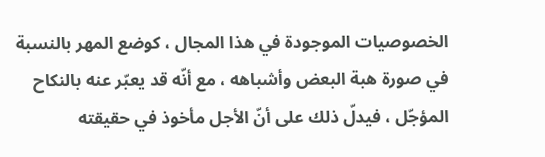الخصوصيات الموجودة في هذا المجال ، كوضع المهر بالنسبة في صورة هبة البعض وأشباهه ، مع أنّه قد يعبّر عنه بالنكاح المؤجّل ، فيدلّ ذلك على أنّ الأجل مأخوذ في حقيقته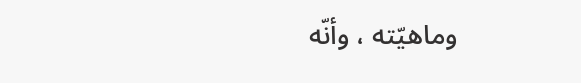وماهيّته ، وأنّه